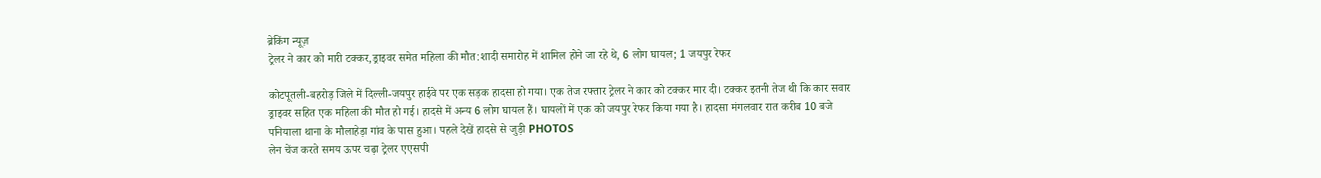ब्रेकिंग न्यूज़
ट्रेलर ने कार को मारी टक्कर,ड्राइवर समेत महिला की मौत:शादी समारोह में शामिल होने जा रहे थे, 6 लोग घायल; 1 जयपुर रेफर

कोटपूतली-बहरोड़ जिले में दिल्ली-जयपुर हाईवे पर एक सड़क हादसा हो गया। एक तेज रफ्तार ट्रेलर ने कार को टक्कर मार दी। टक्कर इतनी तेज थी कि कार सवार ड्राइवर सहित एक महिला की मौत हो गई। हादसे में अन्य 6 लोग घायल हैं। घायलों में एक को जयपुर रेफर किया गया है। हादसा मंगलवार रात करीब 10 बजे पनियाला थाना के मौलाहेड़ा गांव के पास हुआ। पहले देखें हादसे से जुड़ी PHOTOS
लेन चेंज करते समय ऊपर चढ़ा ट्रेलर एएसपी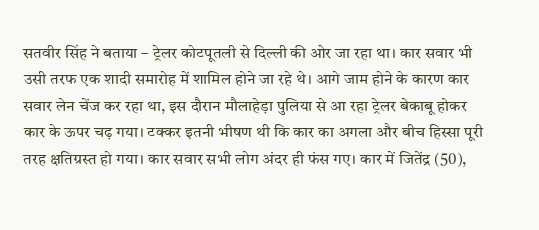सतवीर सिंह ने बताया – ट्रेलर कोटपूतली से दिल्ली की ओर जा रहा था। कार सवार भी उसी तरफ एक शादी समारोह में शामिल होने जा रहे थे। आगे जाम होने के कारण कार सवार लेन चेंज कर रहा था, इस दौरान मौलाहेड़ा पुलिया से आ रहा ट्रेलर बेकाबू होकर कार के ऊपर चढ़ गया। टक्कर इतनी भीषण थी कि कार का अगला और बीच हिस्सा पूरी तरह क्षतिग्रस्त हो गया। कार सवार सभी लोग अंदर ही फंस गए। कार में जितेंद्र (50),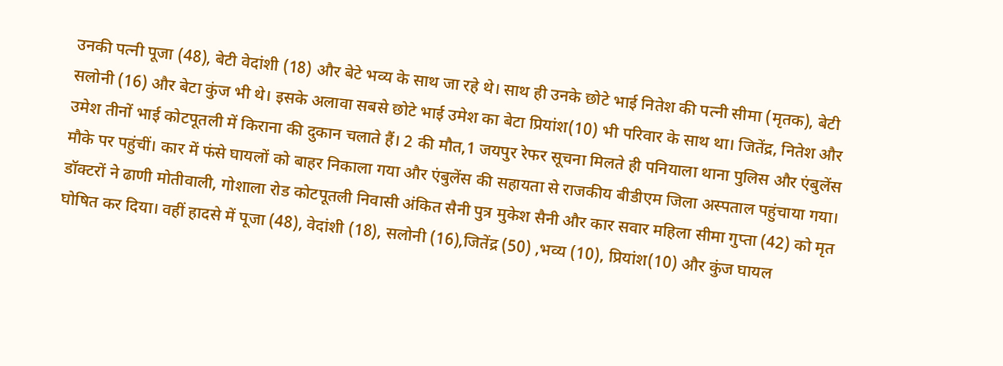उनकी पत्नी पूजा (48), बेटी वेदांशी (18) और बेटे भव्य के साथ जा रहे थे। साथ ही उनके छोटे भाई नितेश की पत्नी सीमा (मृतक), बेटी सलोनी (16) और बेटा कुंज भी थे। इसके अलावा सबसे छोटे भाई उमेश का बेटा प्रियांश(10) भी परिवार के साथ था। जितेंद्र, नितेश और उमेश तीनों भाई कोटपूतली में किराना की दुकान चलाते हैं। 2 की मौत,1 जयपुर रेफर सूचना मिलते ही पनियाला थाना पुलिस और एंबुलेंस मौके पर पहुंचीं। कार में फंसे घायलों को बाहर निकाला गया और एंबुलेंस की सहायता से राजकीय बीडीएम जिला अस्पताल पहुंचाया गया। डॉक्टरों ने ढाणी मोतीवाली, गोशाला रोड कोटपूतली निवासी अंकित सैनी पुत्र मुकेश सैनी और कार सवार महिला सीमा गुप्ता (42) को मृत घोषित कर दिया। वहीं हादसे में पूजा (48), वेदांशी (18), सलोनी (16),जितेंद्र (50) ,भव्य (10), प्रियांश(10) और कुंज घायल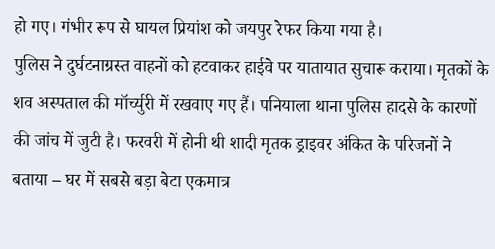हो गए। गंभीर रूप से घायल प्रियांश को जयपुर रेफर किया गया है।
पुलिस ने दुर्घटनाग्रस्त वाहनों को हटवाकर हाईवे पर यातायात सुचारू कराया। मृतकों के शव अस्पताल की मॉर्च्युरी में रखवाए गए हैं। पनियाला थाना पुलिस हादसे के कारणों की जांच में जुटी है। फरवरी में होनी थी शादी मृतक ड्राइवर अंकित के परिजनों ने बताया – घर में सबसे बड़ा बेटा एकमात्र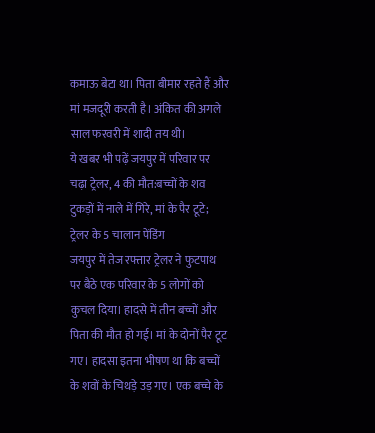कमाऊ बेटा था। पिता बीमार रहते हैं और मां मजदूरी करती है। अंकित की अगले साल फरवरी में शादी तय थी।
ये खबर भी पढ़ें जयपुर में परिवार पर चढ़ा ट्रेलर, 4 की मौत:बच्चों के शव टुकड़ों में नाले में गिरे, मां के पैर टूटे; ट्रेलर के 5 चालान पेंडिंग
जयपुर में तेज रफ्तार ट्रेलर ने फुटपाथ पर बैठे एक परिवार के 5 लोगों को कुचल दिया। हादसे में तीन बच्चों और पिता की मौत हो गई। मां के दोनों पैर टूट गए। हादसा इतना भीषण था कि बच्चों के शवों के चिथड़े उड़ गए। एक बच्चे के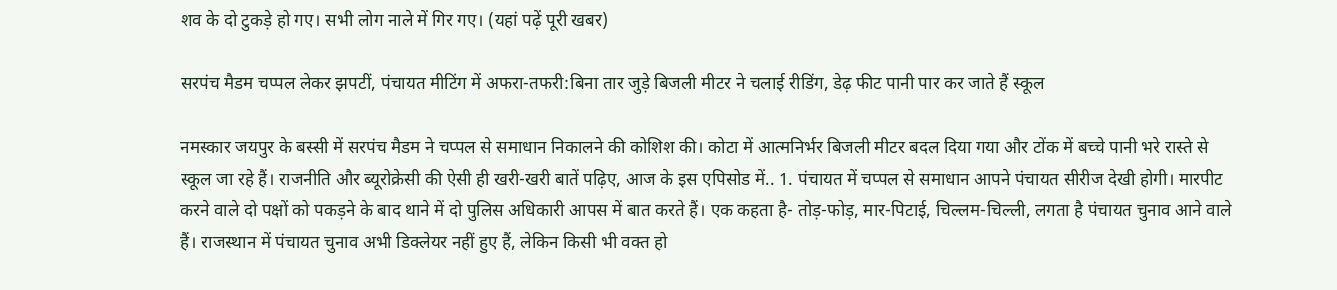शव के दो टुकड़े हो गए। सभी लोग नाले में गिर गए। (यहां पढ़ें पूरी खबर)

सरपंच मैडम चप्पल लेकर झपटीं, पंचायत मीटिंग में अफरा-तफरी:बिना तार जुड़े बिजली मीटर ने चलाई रीडिंग, डेढ़ फीट पानी पार कर जाते हैं स्कूल

नमस्कार जयपुर के बस्सी में सरपंच मैडम ने चप्पल से समाधान निकालने की कोशिश की। कोटा में आत्मनिर्भर बिजली मीटर बदल दिया गया और टोंक में बच्चे पानी भरे रास्ते से स्कूल जा रहे हैं। राजनीति और ब्यूरोक्रेसी की ऐसी ही खरी-खरी बातें पढ़िए, आज के इस एपिसोड में.. 1. पंचायत में चप्पल से समाधान आपने पंचायत सीरीज देखी होगी। मारपीट करने वाले दो पक्षों को पकड़ने के बाद थाने में दो पुलिस अधिकारी आपस में बात करते हैं। एक कहता है- तोड़-फोड़, मार-पिटाई, चिल्लम-चिल्ली, लगता है पंचायत चुनाव आने वाले हैं। राजस्थान में पंचायत चुनाव अभी डिक्लेयर नहीं हुए हैं, लेकिन किसी भी वक्त हो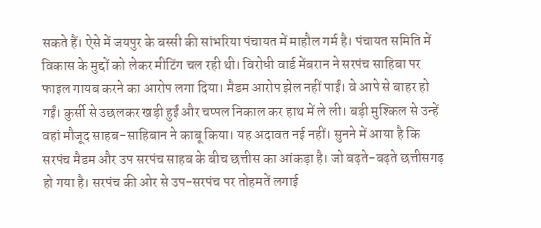सकते हैं। ऐसे में जयपुर के बस्सी की सांभरिया पंचायत में माहौल गर्म है। पंचायत समिति में विकास के मुद्दों को लेकर मीटिंग चल रही थी। विरोधी वार्ड मेंबरान ने सरपंच साहिबा पर फाइल गायब करने का आरोप लगा दिया। मैडम आरोप झेल नहीं पाईं। वे आपे से बाहर हो गईं। कुर्सी से उछलकर खड़ी हुईं और चप्पल निकाल कर हाथ में ले ली। बड़ी मुश्किल से उन्हें वहां मौजूद साहब-साहिबान ने काबू किया। यह अदावत नई नहीं। सुनने में आया है कि सरपंच मैडम और उप सरपंच साहब के बीच छत्तीस का आंकड़ा है। जो बढ़ते-बढ़ते छत्तीसगढ़ हो गया है। सरपंच की ओर से उप-सरपंच पर तोहमतें लगाई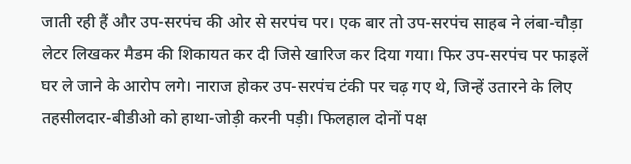जाती रही हैं और उप-सरपंच की ओर से सरपंच पर। एक बार तो उप-सरपंच साहब ने लंबा-चौड़ा लेटर लिखकर मैडम की शिकायत कर दी जिसे खारिज कर दिया गया। फिर उप-सरपंच पर फाइलें घर ले जाने के आरोप लगे। नाराज होकर उप-सरपंच टंकी पर चढ़ गए थे, जिन्हें उतारने के लिए तहसीलदार-बीडीओ को हाथा-जोड़ी करनी पड़ी। फिलहाल दोनों पक्ष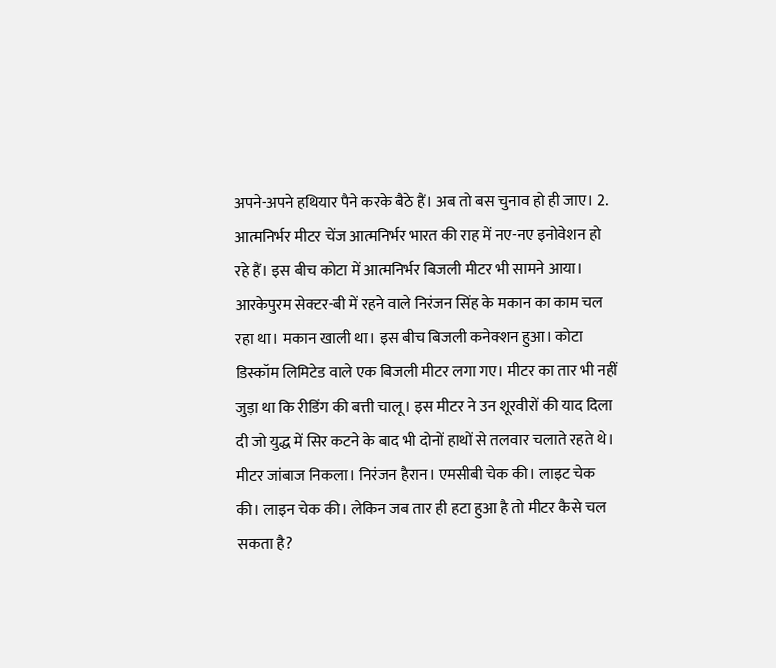अपने-अपने हथियार पैने करके बैठे हैं। अब तो बस चुनाव हो ही जाए। 2. आत्मनिर्भर मीटर चेंज आत्मनिर्भर भारत की राह में नए-नए इनोवेशन हो रहे हैं। इस बीच कोटा में आत्मनिर्भर बिजली मीटर भी सामने आया। आरकेपुरम सेक्टर-बी में रहने वाले निरंजन सिंह के मकान का काम चल रहा था। मकान खाली था। इस बीच बिजली कनेक्शन हुआ। कोटा डिस्कॉम लिमिटेड वाले एक बिजली मीटर लगा गए। मीटर का तार भी नहीं जुड़ा था कि रीडिंग की बत्ती चालू। इस मीटर ने उन शूरवीरों की याद दिला दी जो युद्ध में सिर कटने के बाद भी दोनों हाथों से तलवार चलाते रहते थे। मीटर जांबाज निकला। निरंजन हैरान। एमसीबी चेक की। लाइट चेक की। लाइन चेक की। लेकिन जब तार ही हटा हुआ है तो मीटर कैसे चल सकता है?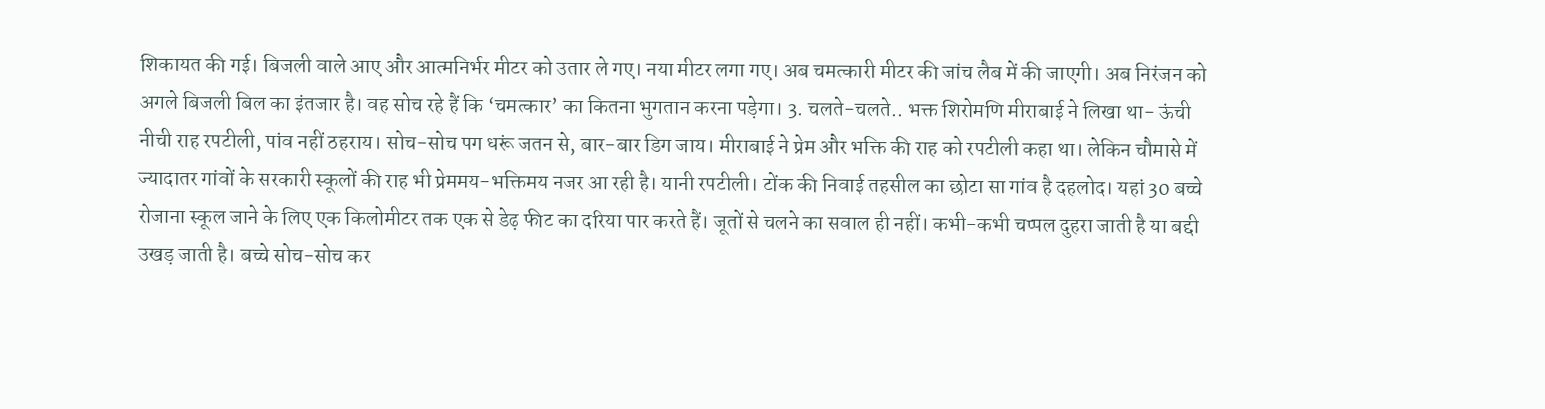शिकायत की गई। बिजली वाले आए और आत्मनिर्भर मीटर को उतार ले गए। नया मीटर लगा गए। अब चमत्कारी मीटर की जांच लैब में की जाएगी। अब निरंजन को अगले बिजली बिल का इंतजार है। वह सोच रहे हैं कि ‘चमत्कार’ का कितना भुगतान करना पड़ेगा। 3. चलते-चलते.. भक्त शिरोमणि मीराबाई ने लिखा था- ऊंची नीची राह रपटीली, पांव नहीं ठहराय। सोच-सोच पग धरूं जतन से, बार-बार डिग जाय। मीराबाई ने प्रेम और भक्ति की राह को रपटीली कहा था। लेकिन चौमासे में ज्यादातर गांवों के सरकारी स्कूलों की राह भी प्रेममय-भक्तिमय नजर आ रही है। यानी रपटीली। टोंक की निवाई तहसील का छोटा सा गांव है दहलोद। यहां 30 बच्चे रोजाना स्कूल जाने के लिए एक किलोमीटर तक एक से डेढ़ फीट का दरिया पार करते हैं। जूतों से चलने का सवाल ही नहीं। कभी-कभी चप्पल दुहरा जाती है या बद्दी उखड़ जाती है। बच्चे सोच-सोच कर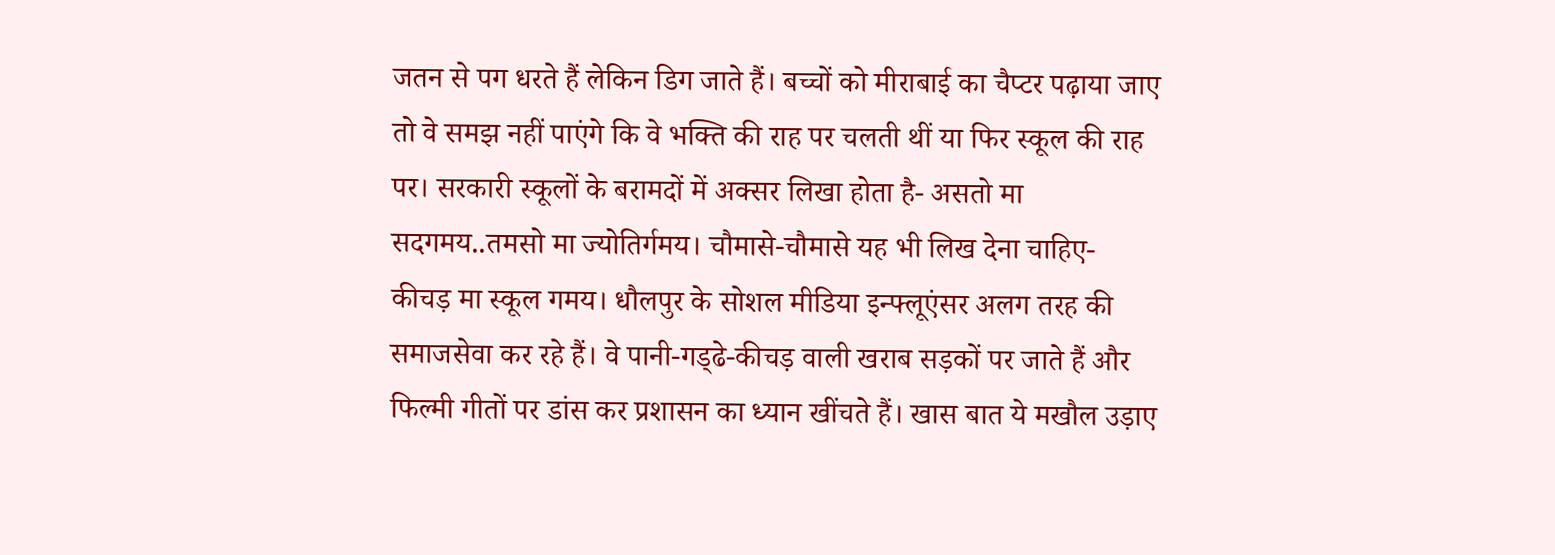जतन से पग धरते हैं लेकिन डिग जाते हैं। बच्चों को मीराबाई का चैप्टर पढ़ाया जाए तो वे समझ नहीं पाएंगे कि वे भक्ति की राह पर चलती थीं या फिर स्कूल की राह पर। सरकारी स्कूलों के बरामदों में अक्सर लिखा होता है- असतो मा सदगमय..तमसो मा ज्योतिर्गमय। चौमासे-चौमासे यह भी लिख देना चाहिए- कीचड़ मा स्कूल गमय। धौलपुर के सोशल मीडिया इन्फ्लूएंसर अलग तरह की समाजसेवा कर रहे हैं। वे पानी-गड्‌ढे-कीचड़ वाली खराब सड़कों पर जाते हैं और फिल्मी गीतों पर डांस कर प्रशासन का ध्यान खींचते हैं। खास बात ये मखौल उड़ाए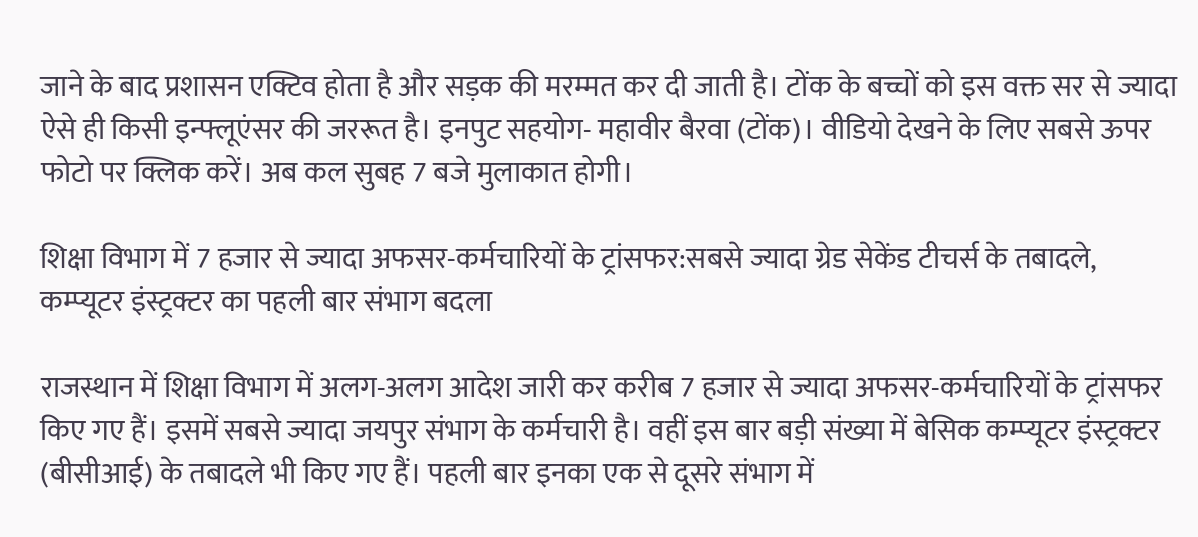जाने के बाद प्रशासन एक्टिव होता है और सड़क की मरम्मत कर दी जाती है। टोंक के बच्चों को इस वक्त सर से ज्यादा ऐसे ही किसी इन्फ्लूएंसर की जररूत है। इनपुट सहयोग- महावीर बैरवा (टोंक)। वीडियो देखने के लिए सबसे ऊपर फोटो पर क्लिक करें। अब कल सुबह 7 बजे मुलाकात होगी।

शिक्षा विभाग में 7 हजार से ज्यादा अफसर-कर्मचारियों के ट्रांसफर:सबसे ज्यादा ग्रेड सेकेंड टीचर्स के तबादले, कम्प्यूटर इंस्ट्रक्टर का पहली बार संभाग बदला

राजस्थान में शिक्षा विभाग में अलग-अलग आदेश जारी कर करीब 7 हजार से ज्यादा अफसर-कर्मचारियों के ट्रांसफर किए गए हैं। इसमें सबसे ज्यादा जयपुर संभाग के कर्मचारी है। वहीं इस बार बड़ी संख्या में बेसिक कम्प्यूटर इंस्ट्रक्टर (बीसीआई) के तबादले भी किए गए हैं। पहली बार इनका एक से दूसरे संभाग में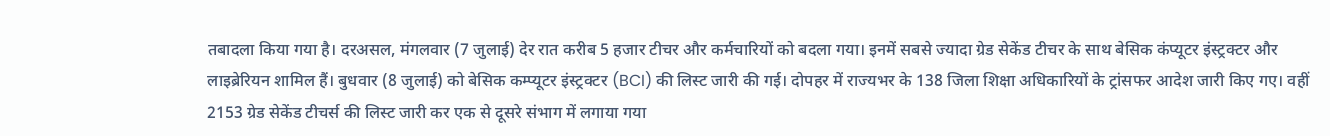तबादला किया गया है। दरअसल, मंगलवार (7 जुलाई) देर रात करीब 5 हजार टीचर और कर्मचारियों को बदला गया। इनमें सबसे ज्यादा ग्रेड सेकेंड टीचर के साथ बेसिक कंप्यूटर इंस्ट्रक्टर और लाइब्रेरियन शामिल हैं। बुधवार (8 जुलाई) को बेसिक कम्प्यूटर इंस्ट्रक्टर (BCI) की लिस्ट जारी की गई। दोपहर में राज्यभर के 138 जिला शिक्षा अधिकारियों के ट्रांसफर आदेश जारी किए गए। वहीं 2153 ग्रेड सेकेंड टीचर्स की लिस्ट जारी कर एक से दूसरे संभाग में लगाया गया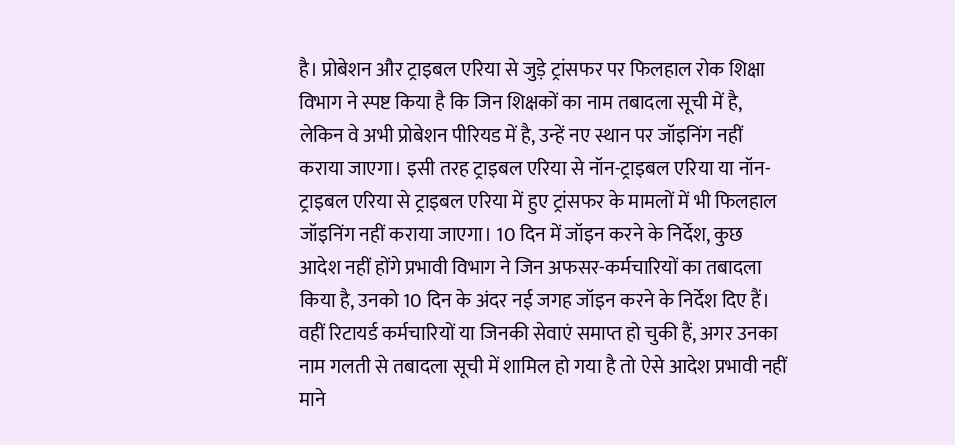है। प्रोबेशन और ट्राइबल एरिया से जुड़े ट्रांसफर पर फिलहाल रोक शिक्षा विभाग ने स्पष्ट किया है कि जिन शिक्षकों का नाम तबादला सूची में है, लेकिन वे अभी प्रोबेशन पीरियड में है, उन्हें नए स्थान पर जॉइनिंग नहीं कराया जाएगा। इसी तरह ट्राइबल एरिया से नॉन-ट्राइबल एरिया या नॉन-ट्राइबल एरिया से ट्राइबल एरिया में हुए ट्रांसफर के मामलों में भी फिलहाल जॉइनिंग नहीं कराया जाएगा। 10 दिन में जॉइन करने के निर्देश, कुछ आदेश नहीं होंगे प्रभावी विभाग ने जिन अफसर-कर्मचारियों का तबादला किया है, उनको 10 दिन के अंदर नई जगह जॉइन करने के निर्देश दिए हैं। वहीं रिटायर्ड कर्मचारियों या जिनकी सेवाएं समाप्त हो चुकी हैं, अगर उनका नाम गलती से तबादला सूची में शामिल हो गया है तो ऐसे आदेश प्रभावी नहीं माने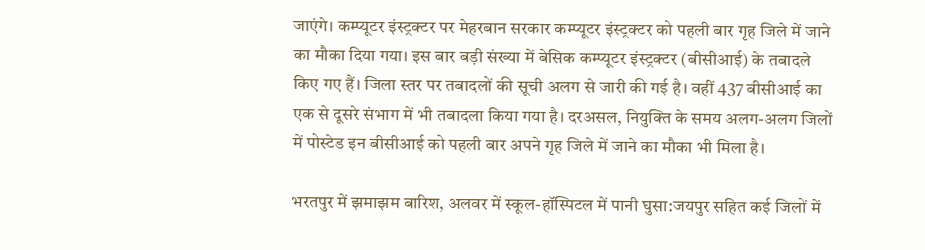जाएंगे। कम्प्यूटर इंस्ट्रक्टर पर मेहरबान सरकार कम्प्यूटर इंस्ट्रक्टर को पहली बार गृह जिले में जाने का मौका दिया गया। इस बार बड़ी संख्या में बेसिक कम्प्यूटर इंस्ट्रक्टर (बीसीआई) के तबादले किए गए हैं। जिला स्तर पर तबादलों की सूची अलग से जारी की गई है। वहीं 437 बीसीआई का एक से दूसरे संभाग में भी तबादला किया गया है। दरअसल, नियुक्ति के समय अलग-अलग जिलों में पोस्टेड इन बीसीआई को पहली बार अपने गृह जिले में जाने का मौका भी मिला है।

भरतपुर में झमाझम बारिश, अलवर में स्कूल-हॉस्पिटल में पानी घुसा:जयपुर सहित कई जिलों में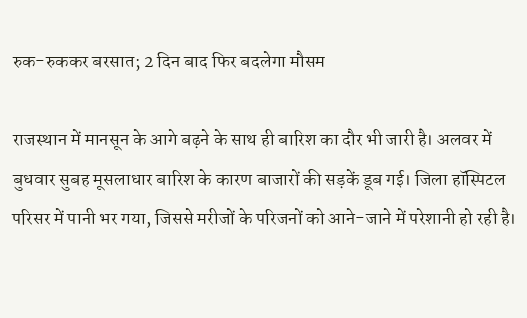रुक-रुककर बरसात; 2 दिन बाद फिर बदलेगा मौसम

राजस्थान में मानसून के आगे बढ़ने के साथ ही बारिश का दौर भी जारी है। अलवर में बुधवार सुबह मूसलाधार बारिश के कारण बाजारों की सड़कें डूब गई। जिला हॉस्पिटल परिसर में पानी भर गया, जिससे मरीजों के परिजनों को आने-जाने में परेशानी हो रही है।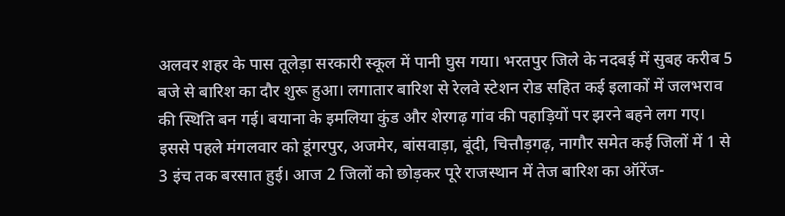अलवर शहर के पास तूलेड़ा सरकारी स्कूल में पानी घुस गया। भरतपुर जिले के नदबई में सुबह करीब 5 बजे से बारिश का दौर शुरू हुआ। लगातार बारिश से रेलवे स्टेशन रोड सहित कई इलाकों में जलभराव की स्थिति बन गई। बयाना के इमलिया कुंड और शेरगढ़ गांव की पहाड़ियों पर झरने बहने लग गए। इससे पहले मंगलवार को डूंगरपुर, अजमेर, बांसवाड़ा, बूंदी, चित्तौड़गढ़, नागौर समेत कई जिलों में 1 से 3 इंच तक बरसात हुई। आज 2 जिलों को छोड़कर पूरे राजस्थान में तेज बारिश का ऑरेंज-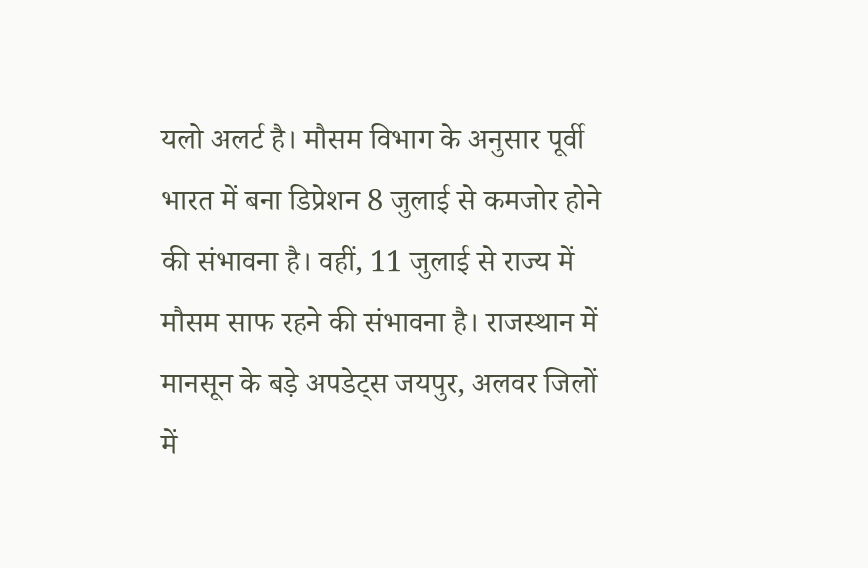यलो अलर्ट है। मौसम विभाग के अनुसार पूर्वी भारत में बना डिप्रेशन 8 जुलाई से कमजोर होने की संभावना है। वहीं, 11 जुलाई से राज्य में मौसम साफ रहने की संभावना है। राजस्थान में मानसून के बड़े अपडेट्स जयपुर, अलवर जिलों में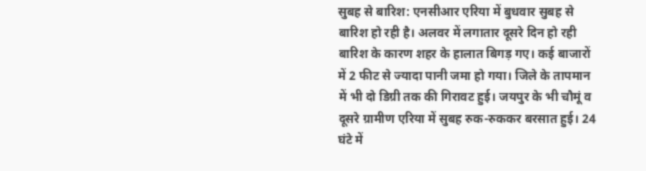सुबह से बारिश: एनसीआर एरिया में बुधवार सुबह से बारिश हो रही है। अलवर में लगातार दूसरे दिन हो रही बारिश के कारण शहर के हालात बिगड़ गए। कई बाजारों में 2 फीट से ज्यादा पानी जमा हो गया। जिले के तापमान में भी दो डिग्री तक की गिरावट हुई। जयपुर के भी चौमूं व दूसरे ग्रामीण एरिया में सुबह रुक-रुककर बरसात हुई। 24 घंटे में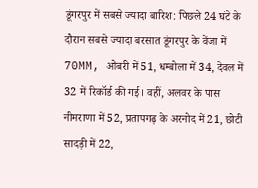डूंगरपुर में सबसे ज्यादा बारिश: पिछले 24 घंटे के दौरान सबसे ज्यादा बरसात डूंगरपुर के वेंजा में 70MM, ओबरी में 51, धम्बोला में 34, देवल में 32 में रिकॉर्ड की गई। वहीं, अलवर के पास नीमराणा में 52, प्रतापगढ़ के अरनोद में 21, छोटी सादड़ी में 22,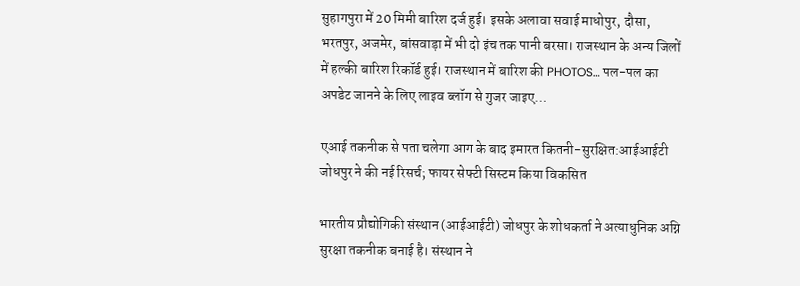सुहागपुरा में 20 मिमी बारिश दर्ज हुई। इसके अलावा सवाई माधोपुर, दौसा, भरतपुर, अजमेर, बांसवाड़ा में भी दो इंच तक पानी बरसा। राजस्थान के अन्य जिलों में हल्की बारिश रिकॉर्ड हुई। राजस्थान में बारिश की PHOTOS… पल-पल का अपडेट जानने के लिए लाइव ब्लॉग से गुजर जाइए…

एआई तकनीक से पता चलेगा आग के बाद इमारत कितनी-सुरक्षित:आईआईटी जोधपुर ने की नई रिसर्च; फायर सेफ्टी सिस्टम किया विकसित

भारतीय प्रौद्योगिकी संस्थान (आईआईटी) जोधपुर के शोधकर्ता ने अत्याधुनिक अग्नि सुरक्षा तकनीक बनाई है। संस्थान ने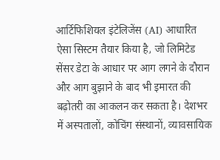आर्टिफिशियल इंटेलिजेंस (AI) आधारित ऐसा सिस्टम तैयार किया है, जो लिमिटेड सेंसर डेटा के आधार पर आग लगने के दौरान और आग बुझाने के बाद भी इमारत की बढ़ोतरी का आकलन कर सकता है। देशभर में अस्पतालों, कोचिंग संस्थानों, व्यावसायिक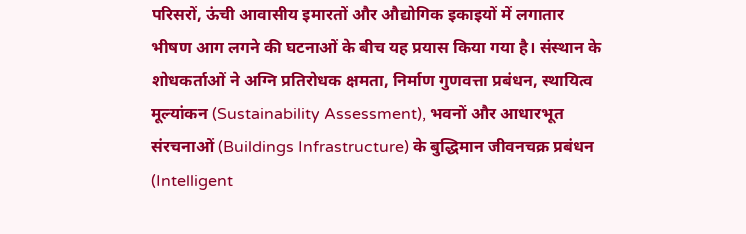परिसरों, ऊंची आवासीय इमारतों और औद्योगिक इकाइयों में लगातार भीषण आग लगने की घटनाओं के बीच यह प्रयास किया गया है। संस्थान के शोधकर्ताओं ने अग्नि प्रतिरोधक क्षमता, निर्माण गुणवत्ता प्रबंधन, स्थायित्व मूल्यांकन (Sustainability Assessment), भवनों और आधारभूत संरचनाओं (Buildings Infrastructure) के बुद्धिमान जीवनचक्र प्रबंधन (Intelligent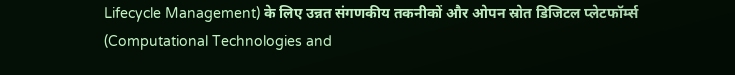Lifecycle Management) के लिए उन्नत संगणकीय तकनीकों और ओपन स्रोत डिजिटल प्लेटफॉर्म्स (Computational Technologies and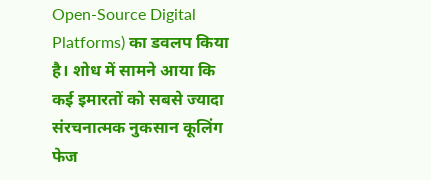Open-Source Digital Platforms) का डवलप किया है। शोध में सामने आया कि कई इमारतों को सबसे ज्यादा संरचनात्मक नुकसान कूलिंग फेज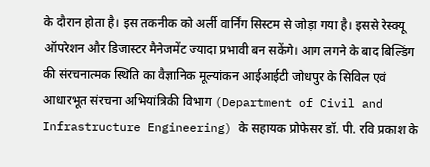के दौरान होता है। इस तकनीक को अर्ली वार्निंग सिस्टम से जोड़ा गया है। इससे रेस्क्यू ऑपरेशन और डिजास्टर मैनेजमेंट ज्यादा प्रभावी बन सकेंगे। आग लगने के बाद बिल्डिंग की संरचनात्मक स्थिति का वैज्ञानिक मूल्यांकन आईआईटी जोधपुर के सिविल एवं आधारभूत संरचना अभियांत्रिकी विभाग (Department of Civil and Infrastructure Engineering) के सहायक प्रोफेसर डॉ. पी. रवि प्रकाश के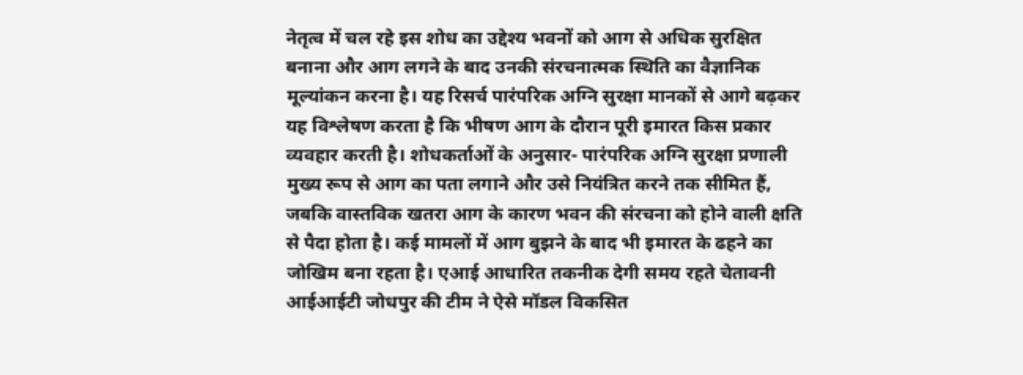नेतृत्व में चल रहे इस शोध का उद्देश्य भवनों को आग से अधिक सुरक्षित बनाना और आग लगने के बाद उनकी संरचनात्मक स्थिति का वैज्ञानिक मूल्यांकन करना है। यह रिसर्च पारंपरिक अग्नि सुरक्षा मानकों से आगे बढ़कर यह विश्लेषण करता है कि भीषण आग के दौरान पूरी इमारत किस प्रकार व्यवहार करती है। शोधकर्ताओं के अनुसार- पारंपरिक अग्नि सुरक्षा प्रणाली मुख्य रूप से आग का पता लगाने और उसे नियंत्रित करने तक सीमित हैं, जबकि वास्तविक खतरा आग के कारण भवन की संरचना को होने वाली क्षति से पैदा होता है। कई मामलों में आग बुझने के बाद भी इमारत के ढहने का जोखिम बना रहता है। एआई आधारित तकनीक देगी समय रहते चेतावनी आईआईटी जोधपुर की टीम ने ऐसे मॉडल विकसित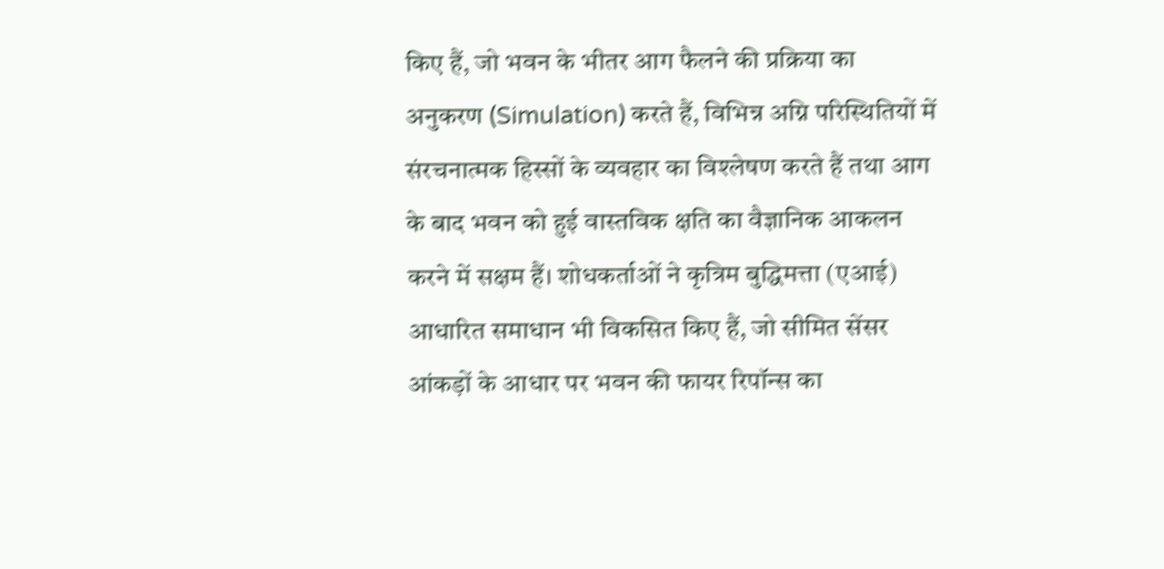किए हैं, जो भवन के भीतर आग फैलने की प्रक्रिया का अनुकरण (Simulation) करते हैं, विभिन्न अग्नि परिस्थितियों में संरचनात्मक हिस्सों के व्यवहार का विश्लेषण करते हैं तथा आग के बाद भवन को हुई वास्तविक क्षति का वैज्ञानिक आकलन करने में सक्षम हैं। शोधकर्ताओं ने कृत्रिम बुद्धिमत्ता (एआई) आधारित समाधान भी विकसित किए हैं, जो सीमित सेंसर आंकड़ों के आधार पर भवन की फायर रिपॉन्स का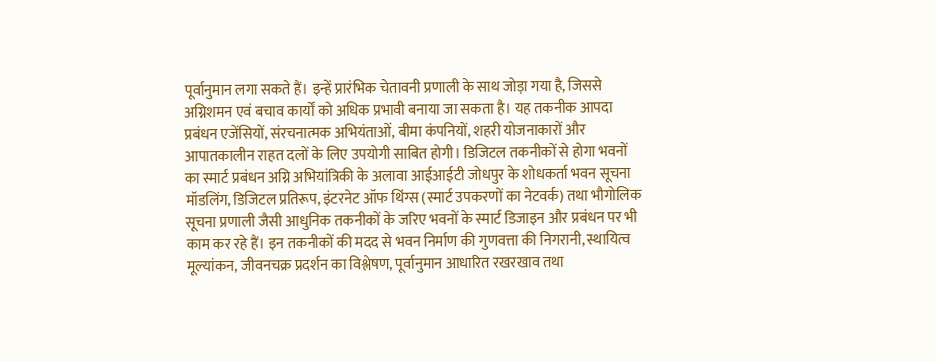पूर्वानुमान लगा सकते हैं। इन्हें प्रारंभिक चेतावनी प्रणाली के साथ जोड़ा गया है, जिससे अग्निशमन एवं बचाव कार्यों को अधिक प्रभावी बनाया जा सकता है। यह तकनीक आपदा प्रबंधन एजेंसियों, संरचनात्मक अभियंताओं, बीमा कंपनियों, शहरी योजनाकारों और आपातकालीन राहत दलों के लिए उपयोगी साबित होगी। डिजिटल तकनीकों से होगा भवनों का स्मार्ट प्रबंधन अग्नि अभियांत्रिकी के अलावा आईआईटी जोधपुर के शोधकर्ता भवन सूचना मॉडलिंग, डिजिटल प्रतिरूप, इंटरनेट ऑफ थिंग्स (स्मार्ट उपकरणों का नेटवर्क) तथा भौगोलिक सूचना प्रणाली जैसी आधुनिक तकनीकों के जरिए भवनों के स्मार्ट डिजाइन और प्रबंधन पर भी काम कर रहे हैं। इन तकनीकों की मदद से भवन निर्माण की गुणवत्ता की निगरानी, स्थायित्व मूल्यांकन, जीवनचक्र प्रदर्शन का विश्लेषण, पूर्वानुमान आधारित रखरखाव तथा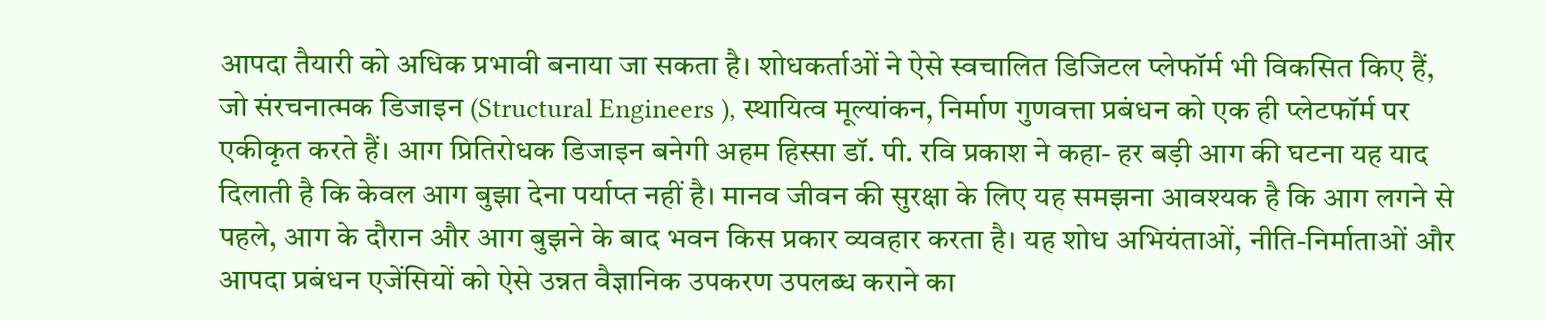आपदा तैयारी को अधिक प्रभावी बनाया जा सकता है। शोधकर्ताओं ने ऐसे स्वचालित डिजिटल प्लेफॉर्म भी विकसित किए हैं, जो संरचनात्मक डिजाइन (Structural Engineers ), स्थायित्व मूल्यांकन, निर्माण गुणवत्ता प्रबंधन को एक ही प्लेटफॉर्म पर एकीकृत करते हैं। आग प्रितिरोधक डिजाइन बनेगी अहम हिस्सा डॉ. पी. रवि प्रकाश ने कहा- हर बड़ी आग की घटना यह याद दिलाती है कि केवल आग बुझा देना पर्याप्त नहीं है। मानव जीवन की सुरक्षा के लिए यह समझना आवश्यक है कि आग लगने से पहले, आग के दौरान और आग बुझने के बाद भवन किस प्रकार व्यवहार करता है। यह शोध अभियंताओं, नीति-निर्माताओं और आपदा प्रबंधन एजेंसियों को ऐसे उन्नत वैज्ञानिक उपकरण उपलब्ध कराने का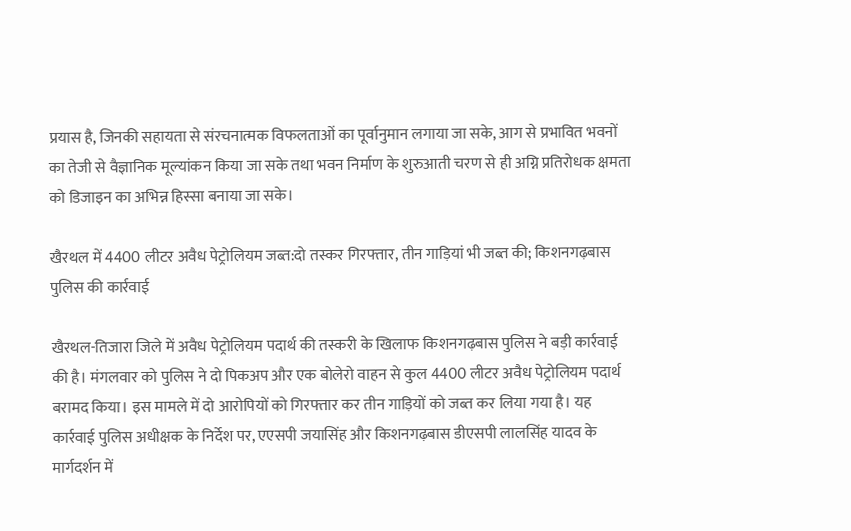प्रयास है, जिनकी सहायता से संरचनात्मक विफलताओं का पूर्वानुमान लगाया जा सके, आग से प्रभावित भवनों का तेजी से वैज्ञानिक मूल्यांकन किया जा सके तथा भवन निर्माण के शुरुआती चरण से ही अग्नि प्रतिरोधक क्षमता को डिजाइन का अभिन्न हिस्सा बनाया जा सके।

खैरथल में 4400 लीटर अवैध पेट्रोलियम जब्त:दो तस्कर गिरफ्तार, तीन गाड़ियां भी जब्त की; किशनगढ़बास पुलिस की कार्रवाई

खैरथल-तिजारा जिले में अवैध पेट्रोलियम पदार्थ की तस्करी के खिलाफ किशनगढ़बास पुलिस ने बड़ी कार्रवाई की है। मंगलवार को पुलिस ने दो पिकअप और एक बोलेरो वाहन से कुल 4400 लीटर अवैध पेट्रोलियम पदार्थ बरामद किया। इस मामले में दो आरोपियों को गिरफ्तार कर तीन गाड़ियों को जब्त कर लिया गया है। यह कार्रवाई पुलिस अधीक्षक के निर्देश पर, एएसपी जयासिंह और किशनगढ़बास डीएसपी लालसिंह यादव के मार्गदर्शन में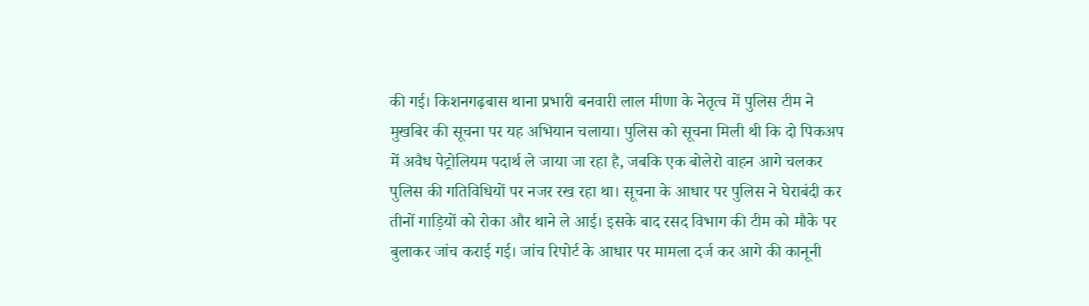की गई। किशनगढ़बास थाना प्रभारी बनवारी लाल मीणा के नेतृत्व में पुलिस टीम ने मुखबिर की सूचना पर यह अभियान चलाया। पुलिस को सूचना मिली थी कि दो पिकअप में अवैध पेट्रोलियम पदार्थ ले जाया जा रहा है, जबकि एक बोलेरो वाहन आगे चलकर पुलिस की गतिविधियों पर नजर रख रहा था। सूचना के आधार पर पुलिस ने घेराबंदी कर तीनों गाड़ियों को रोका और थाने ले आई। इसके बाद रसद विभाग की टीम को मौके पर बुलाकर जांच कराई गई। जांच रिपोर्ट के आधार पर मामला दर्ज कर आगे की कानूनी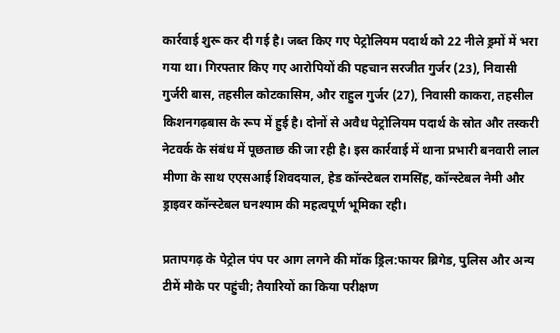कार्रवाई शुरू कर दी गई है। जब्त किए गए पेट्रोलियम पदार्थ को 22 नीले ड्रमों में भरा गया था। गिरफ्तार किए गए आरोपियों की पहचान सरजीत गुर्जर (23), निवासी गुर्जरी बास, तहसील कोटकासिम, और राहुल गुर्जर (27), निवासी काकरा, तहसील किशनगढ़बास के रूप में हुई है। दोनों से अवैध पेट्रोलियम पदार्थ के स्रोत और तस्करी नेटवर्क के संबंध में पूछताछ की जा रही है। इस कार्रवाई में थाना प्रभारी बनवारी लाल मीणा के साथ एएसआई शिवदयाल, हेड कॉन्स्टेबल रामसिंह, कॉन्स्टेबल नेमी और ड्राइवर कॉन्स्टेबल घनश्याम की महत्वपूर्ण भूमिका रही।

प्रतापगढ़ के पेट्रोल पंप पर आग लगने की मॉक ड्रिल:फायर ब्रिगेड, पुलिस और अन्य टीमें मौके पर पहुंची; तैयारियों का किया परीक्षण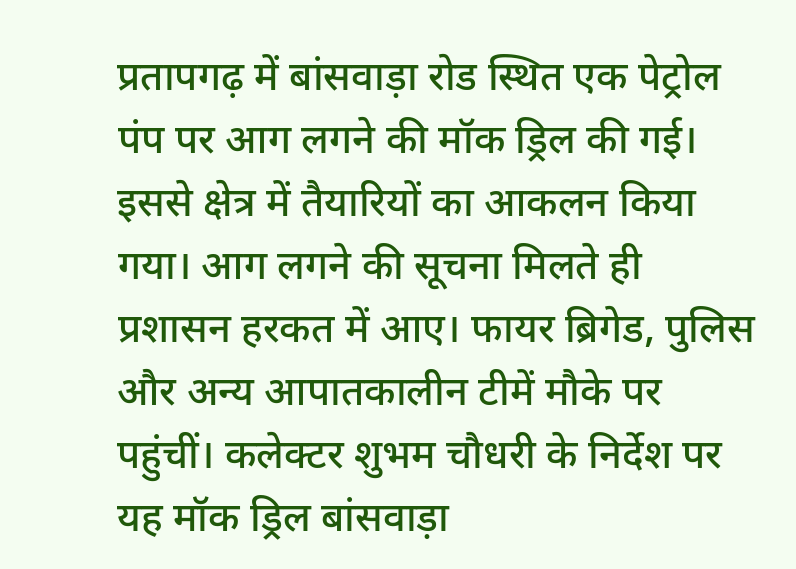प्रतापगढ़ में बांसवाड़ा रोड स्थित एक पेट्रोल पंप पर आग लगने की मॉक ड्रिल की गई। इससे क्षेत्र में तैयारियों का आकलन किया गया। आग लगने की सूचना मिलते ही प्रशासन हरकत में आए। फायर ब्रिगेड, पुलिस और अन्य आपातकालीन टीमें मौके पर पहुंचीं। कलेक्टर शुभम चौधरी के निर्देश पर यह मॉक ड्रिल बांसवाड़ा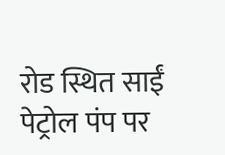रोड स्थित साईं पेट्रोल पंप पर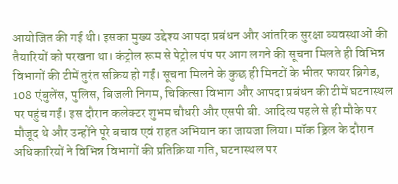आयोजित की गई थी। इसका मुख्य उद्देश्य आपदा प्रबंधन और आंतरिक सुरक्षा व्यवस्थाओं की तैयारियों को परखना था। कंट्रोल रूम से पेट्रोल पंप पर आग लगने की सूचना मिलते ही विभिन्न विभागों की टीमें तुरंत सक्रिय हो गईं। सूचना मिलने के कुछ ही मिनटों के भीतर फायर ब्रिगेड, 108 एंबुलेंस, पुलिस, बिजली निगम, चिकित्सा विभाग और आपदा प्रबंधन की टीमें घटनास्थल पर पहुंच गईं। इस दौरान कलेक्टर शुभम चौधरी और एसपी बी. आदित्य पहले से ही मौके पर मौजूद थे और उन्होंने पूरे बचाव एवं राहत अभियान का जायजा लिया। मॉक ड्रिल के दौरान अधिकारियों ने विभिन्न विभागों की प्रतिक्रिया गति, घटनास्थल पर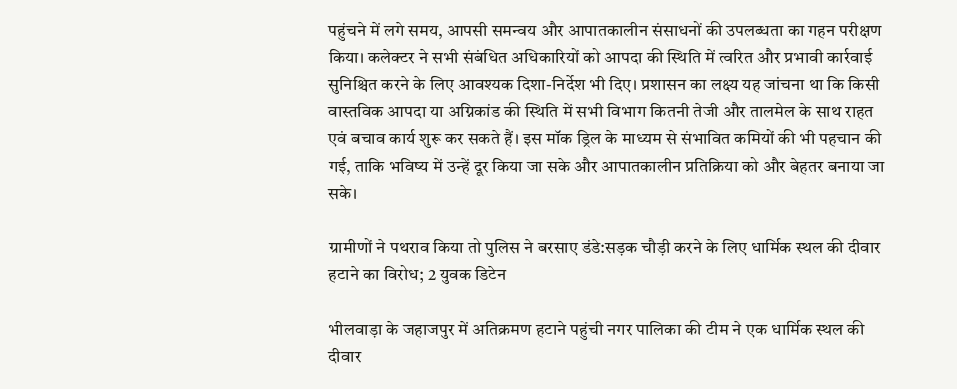पहुंचने में लगे समय, आपसी समन्वय और आपातकालीन संसाधनों की उपलब्धता का गहन परीक्षण किया। कलेक्टर ने सभी संबंधित अधिकारियों को आपदा की स्थिति में त्वरित और प्रभावी कार्रवाई सुनिश्चित करने के लिए आवश्यक दिशा-निर्देश भी दिए। प्रशासन का लक्ष्य यह जांचना था कि किसी वास्तविक आपदा या अग्निकांड की स्थिति में सभी विभाग कितनी तेजी और तालमेल के साथ राहत एवं बचाव कार्य शुरू कर सकते हैं। इस मॉक ड्रिल के माध्यम से संभावित कमियों की भी पहचान की गई, ताकि भविष्य में उन्हें दूर किया जा सके और आपातकालीन प्रतिक्रिया को और बेहतर बनाया जा सके।

ग्रामीणों ने पथराव किया तो पुलिस ने बरसाए डंडे:सड़क चौड़ी करने के लिए धार्मिक स्थल की दीवार हटाने का विरोध; 2 युवक डिटेन

भीलवाड़ा के जहाजपुर में अतिक्रमण हटाने पहुंची नगर पालिका की टीम ने एक धार्मिक स्थल की दीवार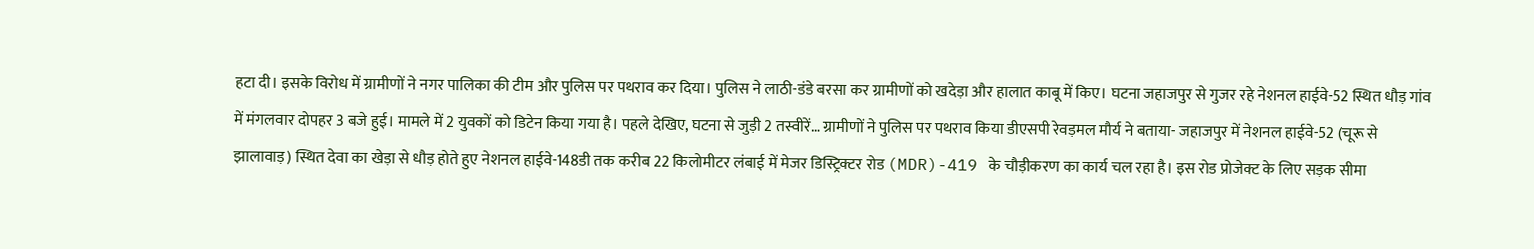हटा दी। इसके विरोध में ग्रामीणों ने नगर पालिका की टीम और पुलिस पर पथराव कर दिया। पुलिस ने लाठी-डंडे बरसा कर ग्रामीणों को खदेड़ा और हालात काबू में किए। घटना जहाजपुर से गुजर रहे नेशनल हाईवे-52 स्थित धौड़ गांव में मंगलवार दोपहर 3 बजे हुई। मामले में 2 युवकों को डिटेन किया गया है। पहले देखिए, घटना से जुड़ी 2 तस्वीरें… ग्रामीणों ने पुलिस पर पथराव किया डीएसपी रेवड़मल मौर्य ने बताया- जहाजपुर में नेशनल हाईवे-52 (चूरू से झालावाड़) स्थित देवा का खेड़ा से धौड़ होते हुए नेशनल हाईवे-148डी तक करीब 22 किलोमीटर लंबाई में मेजर डिस्ट्रिक्टर रोड (MDR)-419 के चौड़ीकरण का कार्य चल रहा है। इस रोड प्रोजेक्ट के लिए सड़क सीमा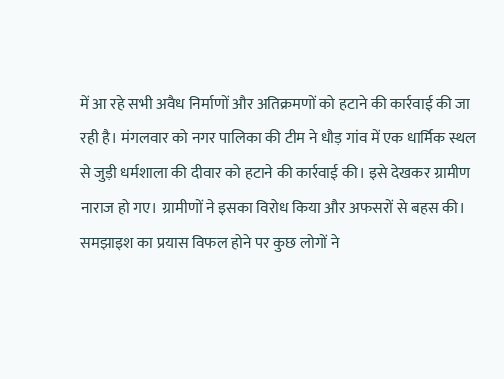में आ रहे सभी अवैध निर्माणों और अतिक्रमणों को हटाने की कार्रवाई की जा रही है। मंगलवार को नगर पालिका की टीम ने धौड़ गांव में एक धार्मिक स्थल से जुड़ी धर्मशाला की दीवार को हटाने की कार्रवाई की। इसे देखकर ग्रामीण नाराज हो गए। ग्रामीणों ने इसका विरोध किया और अफसरों से बहस की। समझाइश का प्रयास विफल होने पर कुछ लोगों ने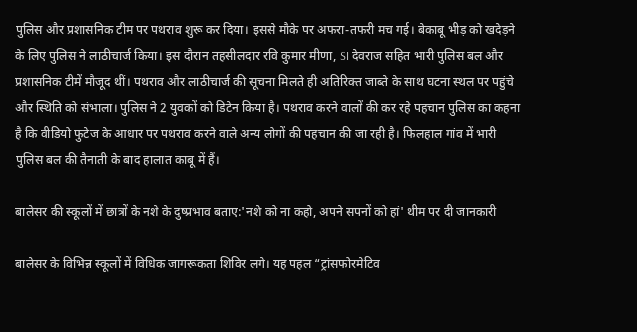पुलिस और प्रशासनिक टीम पर पथराव शुरू कर दिया। इससे मौके पर अफरा-तफरी मच गई। बेकाबू भीड़ को खदेड़ने के लिए पुलिस ने लाठीचार्ज किया। इस दौरान तहसीलदार रवि कुमार मीणा, SI देवराज सहित भारी पुलिस बल और प्रशासनिक टीमें मौजूद थीं। पथराव और लाठीचार्ज की सूचना मिलते ही अतिरिक्त जाब्ते के साथ घटना स्थल पर पहुंचे और स्थिति को संभाला। पुलिस ने 2 युवकों को डिटेन किया है। पथराव करने वालों की कर रहे पहचान पुलिस का कहना है कि वीडियो फुटेज के आधार पर पथराव करने वाले अन्य लोगों की पहचान की जा रही है। फिलहाल गांव में भारी पुलिस बल की तैनाती के बाद हालात काबू में हैं।

बालेसर की स्कूलों में छात्रों के नशे के दुष्प्रभाव बताए:'नशे को ना कहो, अपने सपनों को हां' थीम पर दी जानकारी

बालेसर के विभिन्न स्कूलों में विधिक जागरूकता शिविर लगे। यह पहल “ट्रांसफोरमेटिव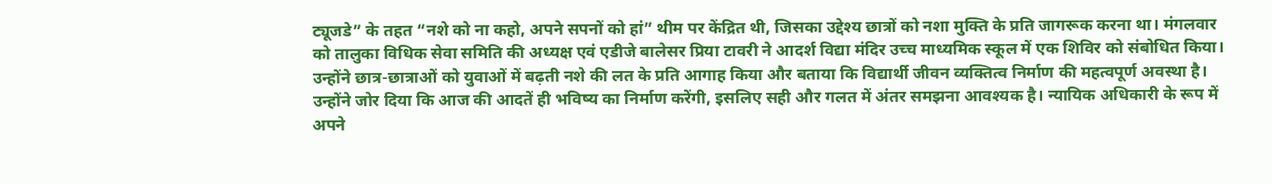ट्यूजडे” के तहत “नशे को ना कहो, अपने सपनों को हां” थीम पर केंद्रित थी, जिसका उद्देश्य छात्रों को नशा मुक्ति के प्रति जागरूक करना था। मंगलवार को तालुका विधिक सेवा समिति की अध्यक्ष एवं एडीजे बालेसर प्रिया टावरी ने आदर्श विद्या मंदिर उच्च माध्यमिक स्कूल में एक शिविर को संबोधित किया। उन्होंने छात्र-छात्राओं को युवाओं में बढ़ती नशे की लत के प्रति आगाह किया और बताया कि विद्यार्थी जीवन व्यक्तित्व निर्माण की महत्वपूर्ण अवस्था है। उन्होंने जोर दिया कि आज की आदतें ही भविष्य का निर्माण करेंगी, इसलिए सही और गलत में अंतर समझना आवश्यक है। न्यायिक अधिकारी के रूप में अपने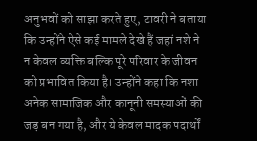अनुभवों को साझा करते हुए, टावरी ने बताया कि उन्होंने ऐसे कई मामले देखे हैं जहां नशे ने न केवल व्यक्ति बल्कि पूरे परिवार के जीवन को प्रभावित किया है। उन्होंने कहा कि नशा अनेक सामाजिक और कानूनी समस्याओं की जड़ बन गया है, और ये केवल मादक पदार्थों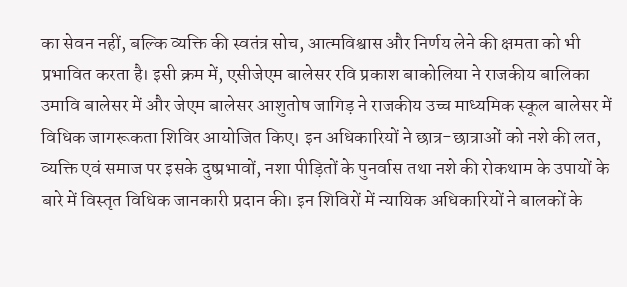का सेवन नहीं, बल्कि व्यक्ति की स्वतंत्र सोच, आत्मविश्वास और निर्णय लेने की क्षमता को भी प्रभावित करता है। इसी क्रम में, एसीजेएम बालेसर रवि प्रकाश बाकोलिया ने राजकीय बालिका उमावि बालेसर में और जेएम बालेसर आशुतोष जागिड़ ने राजकीय उच्च माध्यमिक स्कूल बालेसर में विधिक जागरूकता शिविर आयोजित किए। इन अधिकारियों ने छात्र-छात्राओं को नशे की लत, व्यक्ति एवं समाज पर इसके दुष्प्रभावों, नशा पीड़ितों के पुनर्वास तथा नशे की रोकथाम के उपायों के बारे में विस्तृत विधिक जानकारी प्रदान की। इन शिविरों में न्यायिक अधिकारियों ने बालकों के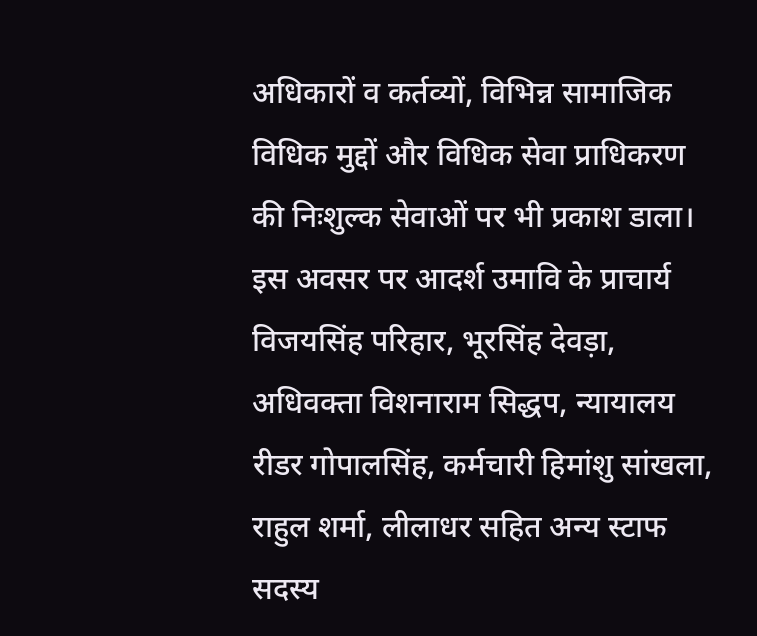अधिकारों व कर्तव्यों, विभिन्न सामाजिक विधिक मुद्दों और विधिक सेवा प्राधिकरण की निःशुल्क सेवाओं पर भी प्रकाश डाला। इस अवसर पर आदर्श उमावि के प्राचार्य विजयसिंह परिहार, भूरसिंह देवड़ा, अधिवक्ता विशनाराम सिद्धप, न्यायालय रीडर गोपालसिंह, कर्मचारी हिमांशु सांखला, राहुल शर्मा, लीलाधर सहित अन्य स्टाफ सदस्य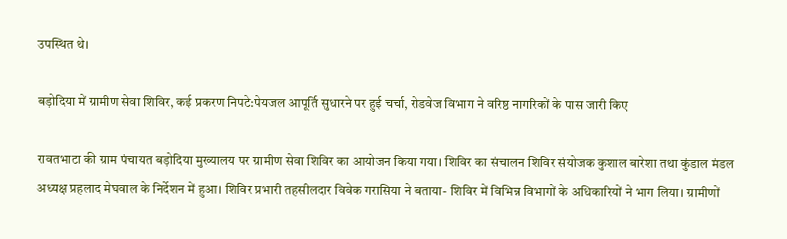उपस्थित थे।

बड़ोदिया में ग्रामीण सेवा शिविर, कई प्रकरण निपटे:पेयजल आपूर्ति सुधारने पर हुई चर्चा, रोडवेज विभाग ने वरिष्ठ नागरिकों के पास जारी किए

रावतभाटा की ग्राम पंचायत बड़ोदिया मुख्यालय पर ग्रामीण सेवा शिविर का आयोजन किया गया। शिविर का संचालन शिविर संयोजक कुशाल बारेशा तथा कुंडाल मंडल अध्यक्ष प्रहलाद मेघवाल के निर्देशन में हुआ। शिविर प्रभारी तहसीलदार विवेक गरासिया ने बताया- शिविर में विभिन्न विभागों के अधिकारियों ने भाग लिया। ग्रामीणों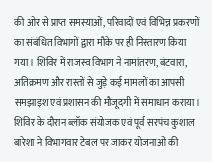की ओर से प्राप्त समस्याओं, परिवादों एवं विभिन्न प्रकरणों का संबंधित विभागों द्वारा मौके पर ही निस्तारण किया गया। शिविर में राजस्व विभाग ने नामांतरण, बंटवारा, अतिक्रमण और रास्तों से जुड़े कई मामलों का आपसी समझाइश एवं प्रशासन की मौजूदगी में समाधान कराया। शिविर के दौरान ब्लॉक संयोजक एवं पूर्व सरपंच कुशाल बारेशा ने विभागवार टेबल पर जाकर योजनाओं की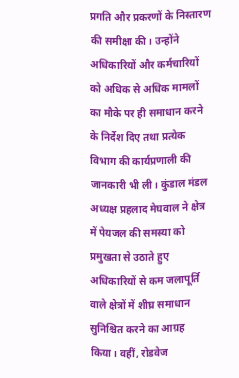प्रगति और प्रकरणों के निस्तारण की समीक्षा की। उन्होंने अधिकारियों और कर्मचारियों को अधिक से अधिक मामलों का मौके पर ही समाधान करने के निर्देश दिए तथा प्रत्येक विभाग की कार्यप्रणाली की जानकारी भी ली। कुंडाल मंडल अध्यक्ष प्रहलाद मेघवाल ने क्षेत्र में पेयजल की समस्या को प्रमुखता से उठाते हुए अधिकारियों से कम जलापूर्ति वाले क्षेत्रों में शीघ्र समाधान सुनिश्चित करने का आग्रह किया। वहीं, रोडवेज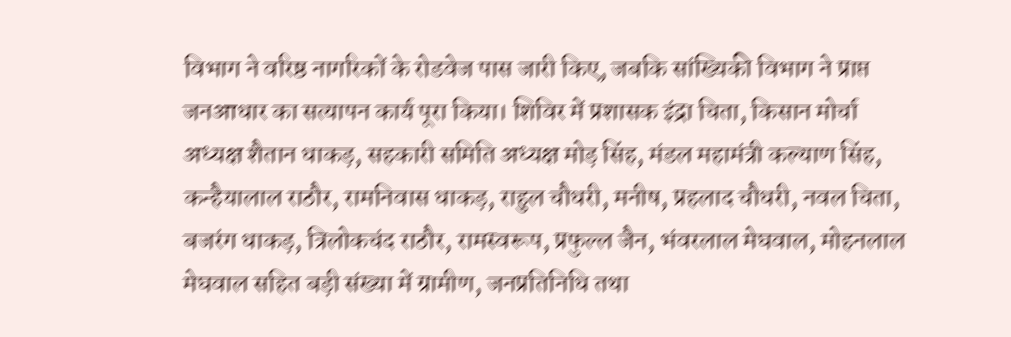विभाग ने वरिष्ठ नागरिकों के रोडवेज पास जारी किए, जबकि सांख्यिकी विभाग ने प्राप्त जनआधार का सत्यापन कार्य पूरा किया। शिविर में प्रशासक इंद्रा चिता, किसान मोर्चा अध्यक्ष शैतान धाकड़, सहकारी समिति अध्यक्ष मोड़ सिंह, मंडल महामंत्री कल्याण सिंह, कन्हैयालाल राठौर, रामनिवास धाकड़, राहुल चौधरी, मनीष, प्रहलाद चौधरी, नवल चिता, बजरंग धाकड़, त्रिलोकचंद राठौर, रामस्वरूप, प्रफुल्ल जैन, भंवरलाल मेघवाल, मोहनलाल मेघवाल सहित बड़ी संख्या में ग्रामीण, जनप्रतिनिधि तथा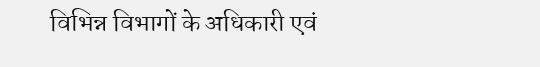विभिन्न विभागों के अधिकारी एवं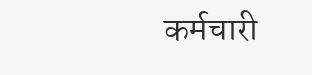कर्मचारी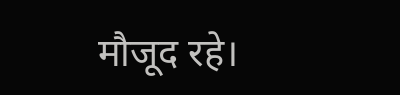मौजूद रहे।